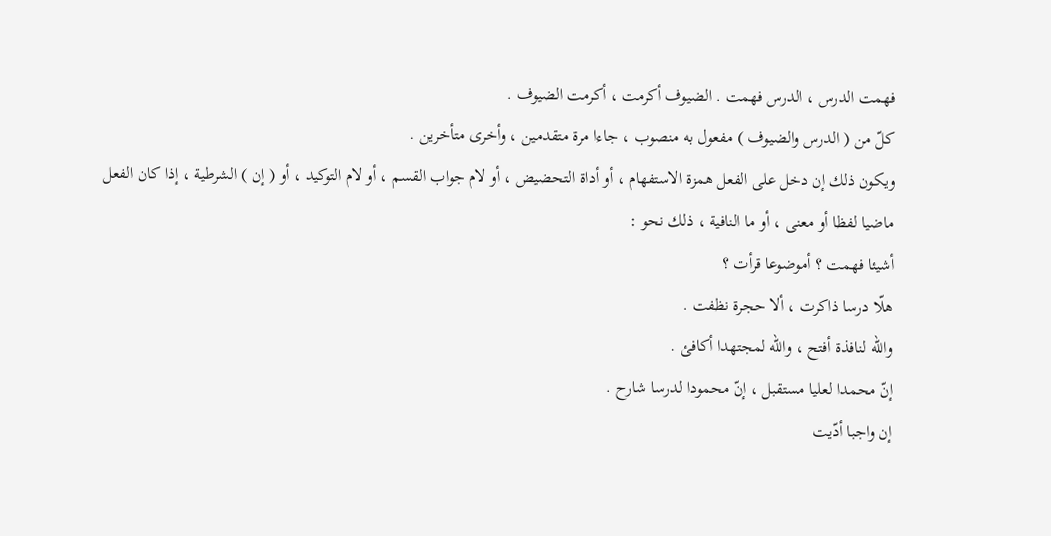فهمت الدرس ، الدرس فهمت . الضيوف أكرمت ، أكرمت الضيوف .
كلّ من ( الدرس والضيوف ) مفعول به منصوب ، جاءا مرة متقدمين ، وأخرى متأخرين .
ويكون ذلك إن دخل على الفعل همزة الاستفهام ، أو أداة التحضيض ، أو لام جواب القسم ، أو لام التوكيد ، أو ( إن ) الشرطية ، إذا كان الفعل ماضيا لفظا أو معنى ، أو ما النافية ، ذلك نحو :
أشيئا فهمت ؟ أموضوعا قرأت ؟
هلّا درسا ذاكرت ، ألا حجرة نظفت .
واللّه لنافذة أفتح ، واللّه لمجتهدا أكافئ .
إنّ محمدا لعليا مستقبل ، إنّ محمودا لدرسا شارح .
إن واجبا أدّيت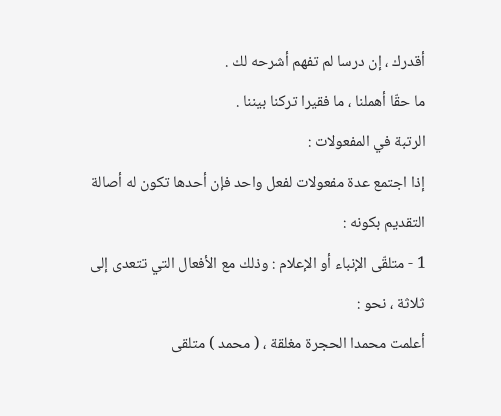أقدرك ، إن درسا لم تفهم أشرحه لك .
ما حقّا أهملنا ، ما فقيرا تركنا بيننا .
الرتبة في المفعولات :
إذا اجتمع عدة مفعولات لفعل واحد فإن أحدها تكون له أصالة التقديم بكونه :
1 - متلقّى الإنباء أو الإعلام : وذلك مع الأفعال التي تتعدى إلى ثلاثة ، نحو :
أعلمت محمدا الحجرة مغلقة ، ( محمد ) متلقى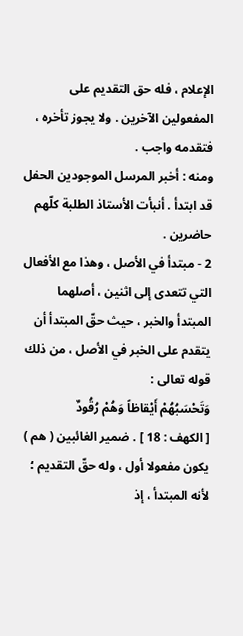الإعلام ، فله حق التقديم على المفعولين الآخرين . ولا يجوز تأخره ، فتقدمه واجب .
ومنه : أخبر المرسل الموجودين الحفل قد ابتدأ . أنبأت الأستاذ الطلبة كلّهم حاضرين .
2 - مبتدأ في الأصل ، وهذا مع الأفعال التي تتعدى إلى اثنين ، أصلهما المبتدأ والخبر ، حيث حقّ المبتدأ أن يتقدم على الخبر في الأصل ، من ذلك قوله تعالى :
وَتَحْسَبُهُمْ أَيْقاظاً وَهُمْ رُقُودٌ
[ الكهف : 18 ] . ضمير الغائبين ( هم ) يكون مفعولا أول ، وله حقّ التقديم ؛ لأنه المبتدأ ، إذ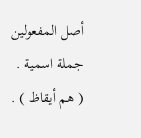أصل المفعولين جملة اسمية . ( هم أيقاظ ) .